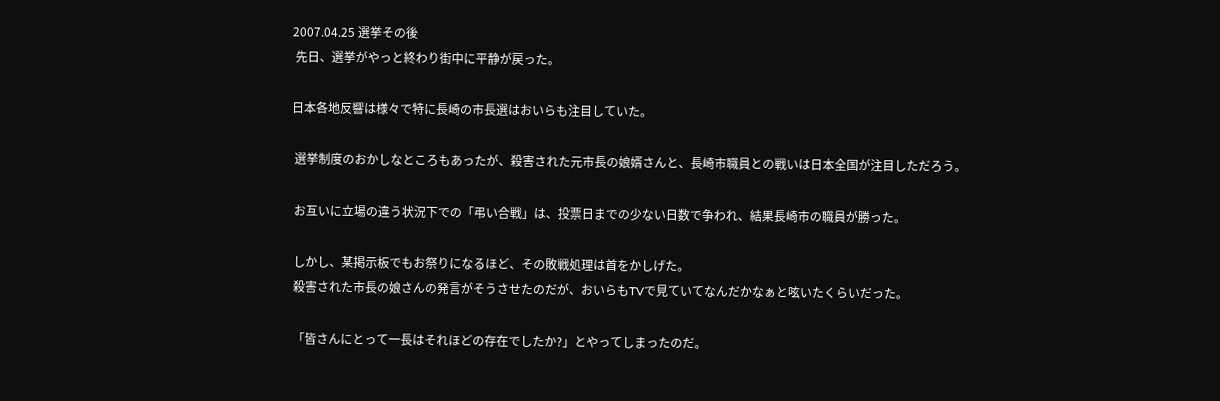2007.04.25 選挙その後
 先日、選挙がやっと終わり街中に平静が戻った。

日本各地反響は様々で特に長崎の市長選はおいらも注目していた。

 選挙制度のおかしなところもあったが、殺害された元市長の娘婿さんと、長崎市職員との戦いは日本全国が注目しただろう。

 お互いに立場の違う状況下での「弔い合戦」は、投票日までの少ない日数で争われ、結果長崎市の職員が勝った。

 しかし、某掲示板でもお祭りになるほど、その敗戦処理は首をかしげた。
 殺害された市長の娘さんの発言がそうさせたのだが、おいらもTVで見ていてなんだかなぁと呟いたくらいだった。

 「皆さんにとって一長はそれほどの存在でしたか?」とやってしまったのだ。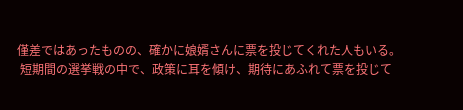僅差ではあったものの、確かに娘婿さんに票を投じてくれた人もいる。
 短期間の選挙戦の中で、政策に耳を傾け、期待にあふれて票を投じて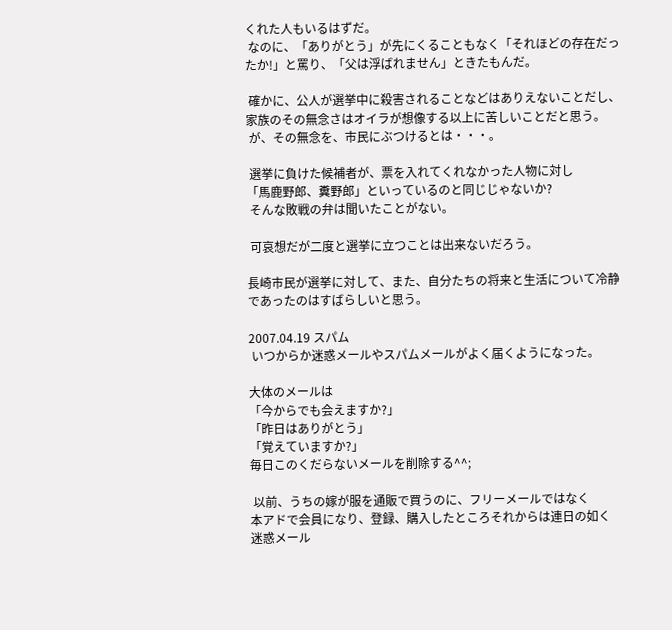くれた人もいるはずだ。
 なのに、「ありがとう」が先にくることもなく「それほどの存在だったか!」と罵り、「父は浮ばれません」ときたもんだ。

 確かに、公人が選挙中に殺害されることなどはありえないことだし、
家族のその無念さはオイラが想像する以上に苦しいことだと思う。
 が、その無念を、市民にぶつけるとは・・・。

 選挙に負けた候補者が、票を入れてくれなかった人物に対し
「馬鹿野郎、糞野郎」といっているのと同じじゃないか?
 そんな敗戦の弁は聞いたことがない。

 可哀想だが二度と選挙に立つことは出来ないだろう。

長崎市民が選挙に対して、また、自分たちの将来と生活について冷静であったのはすばらしいと思う。

2007.04.19 スパム
 いつからか迷惑メールやスパムメールがよく届くようになった。

大体のメールは
「今からでも会えますか?」
「昨日はありがとう」
「覚えていますか?」
毎日このくだらないメールを削除する^^;

 以前、うちの嫁が服を通販で買うのに、フリーメールではなく
本アドで会員になり、登録、購入したところそれからは連日の如く
迷惑メール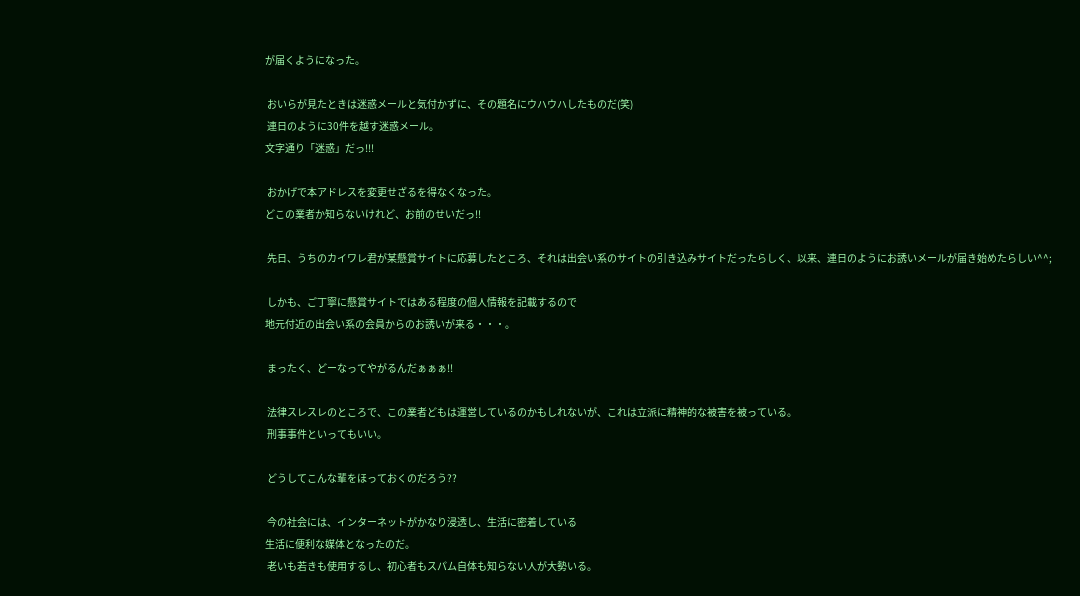が届くようになった。

 おいらが見たときは迷惑メールと気付かずに、その題名にウハウハしたものだ(笑)
 連日のように30件を越す迷惑メール。
文字通り「迷惑」だっ!!!

 おかげで本アドレスを変更せざるを得なくなった。
どこの業者か知らないけれど、お前のせいだっ!!

 先日、うちのカイワレ君が某懸賞サイトに応募したところ、それは出会い系のサイトの引き込みサイトだったらしく、以来、連日のようにお誘いメールが届き始めたらしい^^;

 しかも、ご丁寧に懸賞サイトではある程度の個人情報を記載するので
地元付近の出会い系の会員からのお誘いが来る・・・。

 まったく、どーなってやがるんだぁぁぁ!!

 法律スレスレのところで、この業者どもは運営しているのかもしれないが、これは立派に精神的な被害を被っている。
 刑事事件といってもいい。

 どうしてこんな輩をほっておくのだろう??

 今の社会には、インターネットがかなり浸透し、生活に密着している
生活に便利な媒体となったのだ。
 老いも若きも使用するし、初心者もスパム自体も知らない人が大勢いる。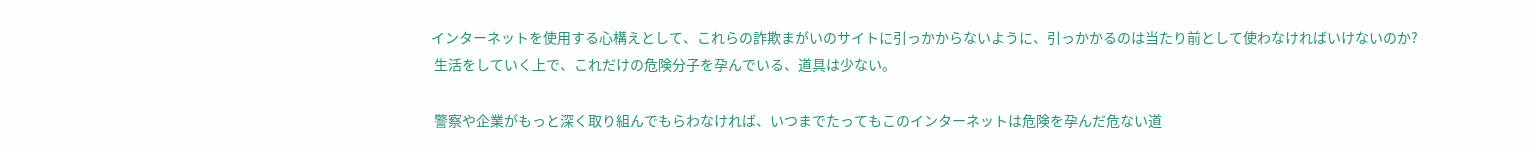インターネットを使用する心構えとして、これらの詐欺まがいのサイトに引っかからないように、引っかかるのは当たり前として使わなければいけないのか?
 生活をしていく上で、これだけの危険分子を孕んでいる、道具は少ない。

 警察や企業がもっと深く取り組んでもらわなければ、いつまでたってもこのインターネットは危険を孕んだ危ない道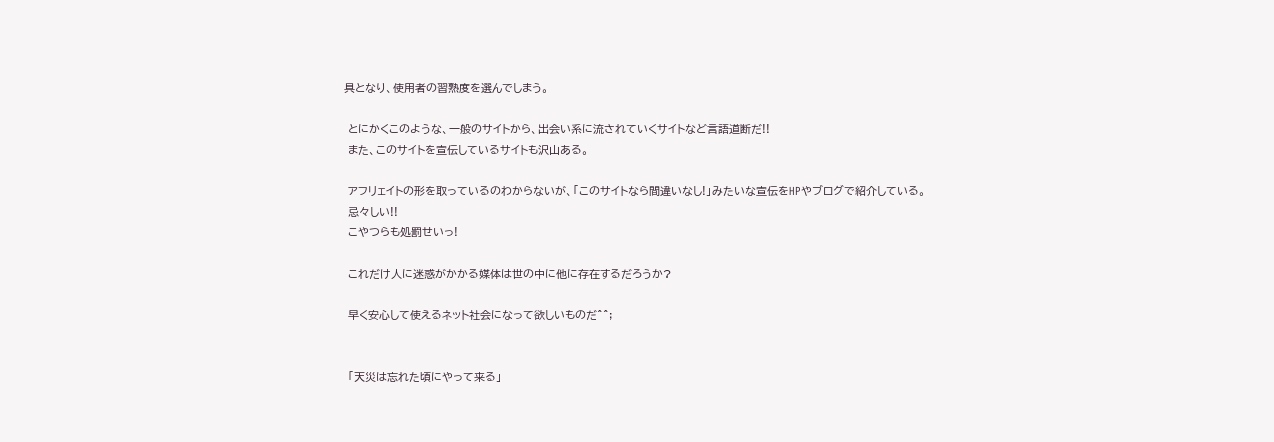具となり、使用者の習熟度を選んでしまう。

 とにかくこのような、一般のサイトから、出会い系に流されていくサイトなど言語道断だ!!
 また、このサイトを宣伝しているサイトも沢山ある。

 アフリェイトの形を取っているのわからないが、「このサイトなら間違いなし!」みたいな宣伝をHPやブログで紹介している。
 忌々しい!!
 こやつらも処罰せいっ!

 これだけ人に迷惑がかかる媒体は世の中に他に存在するだろうか?

 早く安心して使えるネット社会になって欲しいものだ^^;


 「天災は忘れた頃にやって来る」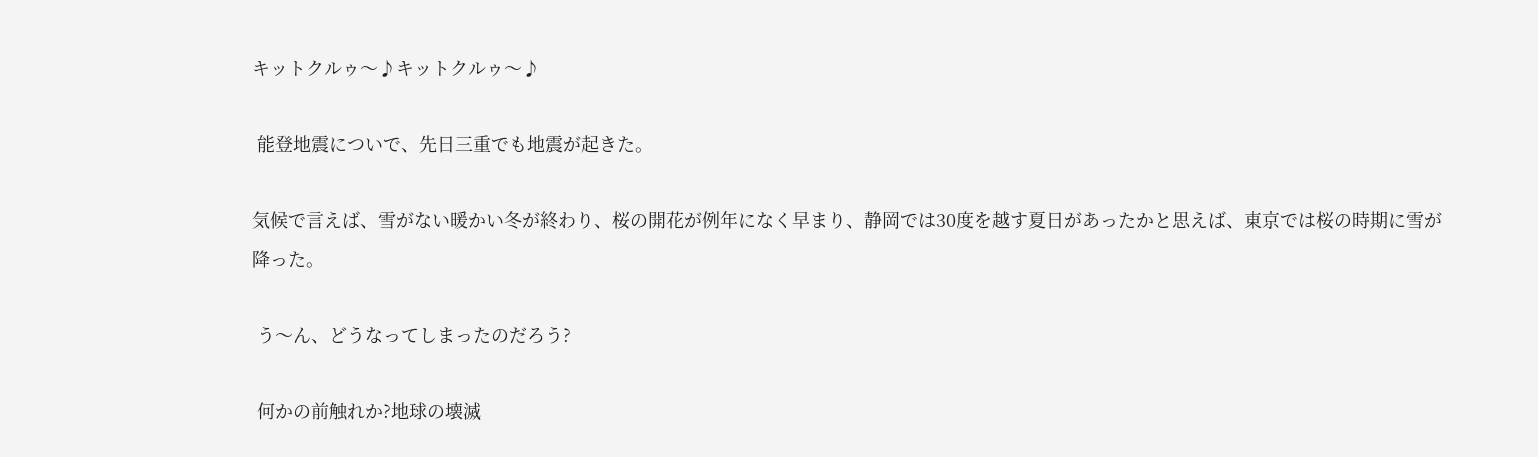キットクルゥ〜♪キットクルゥ〜♪

 能登地震についで、先日三重でも地震が起きた。

気候で言えば、雪がない暖かい冬が終わり、桜の開花が例年になく早まり、静岡では30度を越す夏日があったかと思えば、東京では桜の時期に雪が降った。

 う〜ん、どうなってしまったのだろう?

 何かの前触れか?地球の壊滅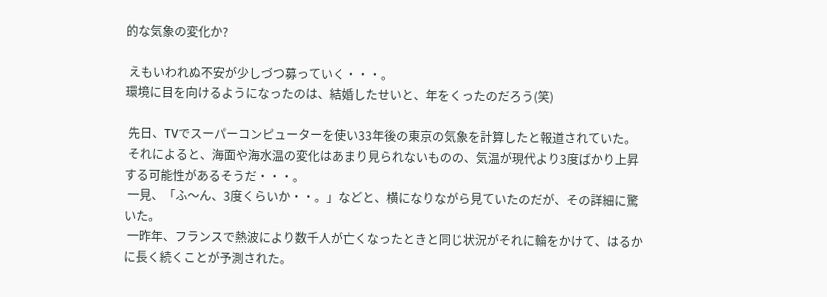的な気象の変化か?

 えもいわれぬ不安が少しづつ募っていく・・・。
環境に目を向けるようになったのは、結婚したせいと、年をくったのだろう(笑)

 先日、TVでスーパーコンピューターを使い33年後の東京の気象を計算したと報道されていた。
 それによると、海面や海水温の変化はあまり見られないものの、気温が現代より3度ばかり上昇する可能性があるそうだ・・・。
 一見、「ふ〜ん、3度くらいか・・。」などと、横になりながら見ていたのだが、その詳細に驚いた。
 一昨年、フランスで熱波により数千人が亡くなったときと同じ状況がそれに輪をかけて、はるかに長く続くことが予測された。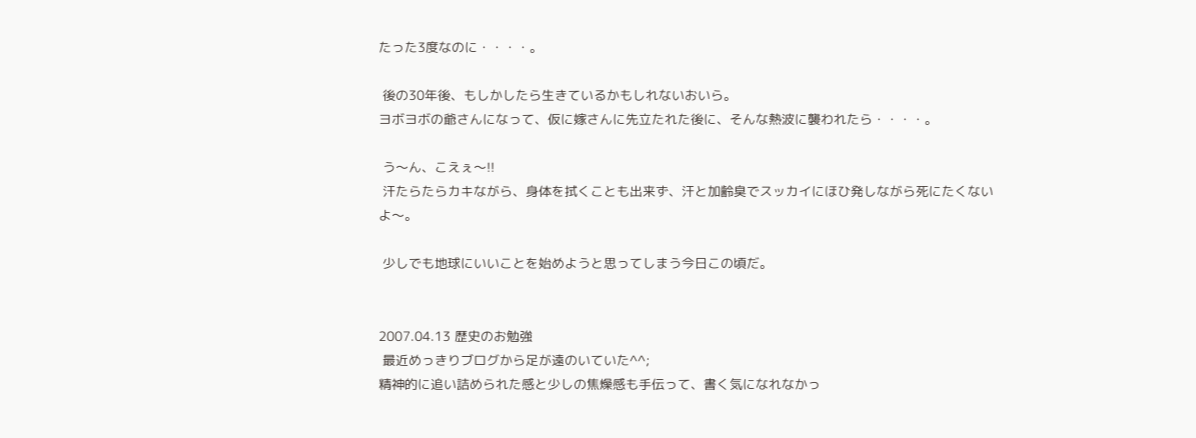たった3度なのに・・・・。

 後の30年後、もしかしたら生きているかもしれないおいら。
ヨボヨボの爺さんになって、仮に嫁さんに先立たれた後に、そんな熱波に襲われたら・・・・。

 う〜ん、こえぇ〜!!
 汗たらたらカキながら、身体を拭くことも出来ず、汗と加齢臭でスッカイにほひ発しながら死にたくないよ〜。

 少しでも地球にいいことを始めようと思ってしまう今日この頃だ。


2007.04.13 歴史のお勉強
 最近めっきりブログから足が遠のいていた^^;
精神的に追い詰められた感と少しの焦燥感も手伝って、書く気になれなかっ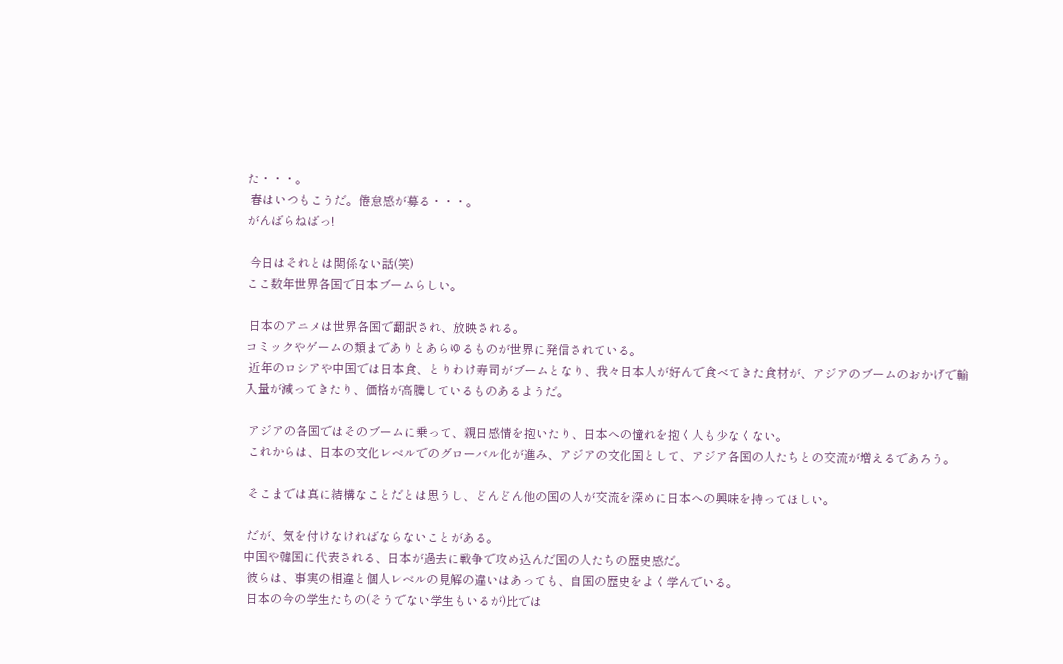た・・・。
 春はいつもこうだ。倦怠感が募る・・・。
がんばらねばっ!

 今日はそれとは関係ない話(笑)
ここ数年世界各国で日本ブームらしい。

 日本のアニメは世界各国で翻訳され、放映される。
コミックやゲームの類までありとあらゆるものが世界に発信されている。
 近年のロシアや中国では日本食、とりわけ寿司がブームとなり、我々日本人が好んで食べてきた食材が、アジアのブームのおかげで輸入量が減ってきたり、価格が高騰しているものあるようだ。

 アジアの各国ではそのブームに乗って、親日感情を抱いたり、日本への憧れを抱く人も少なくない。
 これからは、日本の文化レベルでのグローバル化が進み、アジアの文化国として、アジア各国の人たちとの交流が増えるであろう。

 そこまでは真に結構なことだとは思うし、どんどん他の国の人が交流を深めに日本への興味を持ってほしい。

 だが、気を付けなければならないことがある。
中国や韓国に代表される、日本が過去に戦争で攻め込んだ国の人たちの歴史感だ。
 彼らは、事実の相違と個人レベルの見解の違いはあっても、自国の歴史をよく学んでいる。
 日本の今の学生たちの(そうでない学生もいるが)比では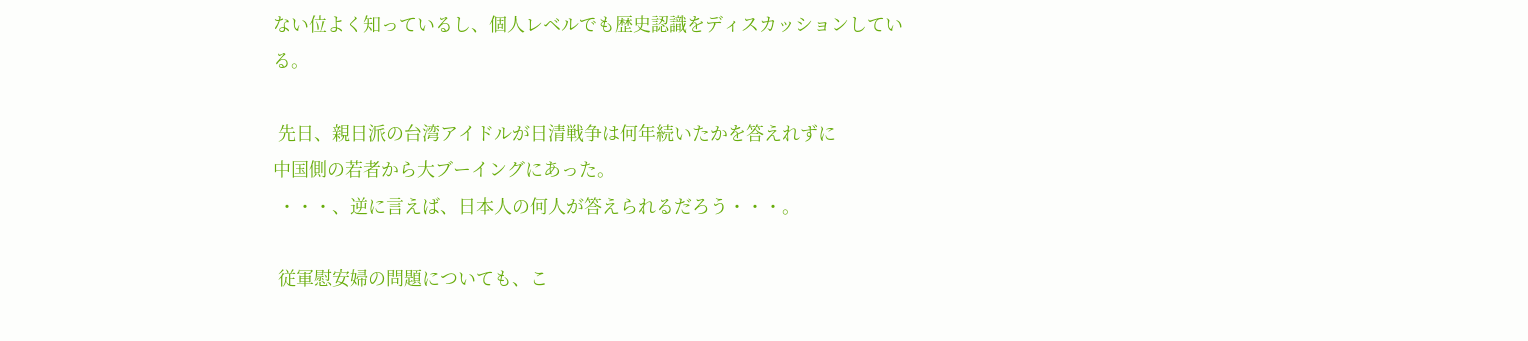ない位よく知っているし、個人レベルでも歴史認識をディスカッションしている。

 先日、親日派の台湾アイドルが日清戦争は何年続いたかを答えれずに
中国側の若者から大ブーイングにあった。
 ・・・、逆に言えば、日本人の何人が答えられるだろう・・・。

 従軍慰安婦の問題についても、こ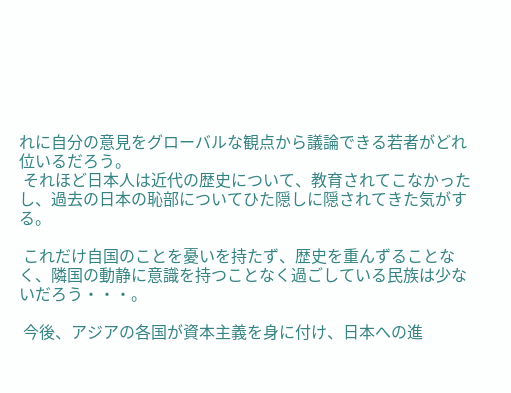れに自分の意見をグローバルな観点から議論できる若者がどれ位いるだろう。
 それほど日本人は近代の歴史について、教育されてこなかったし、過去の日本の恥部についてひた隠しに隠されてきた気がする。

 これだけ自国のことを憂いを持たず、歴史を重んずることなく、隣国の動静に意識を持つことなく過ごしている民族は少ないだろう・・・。

 今後、アジアの各国が資本主義を身に付け、日本への進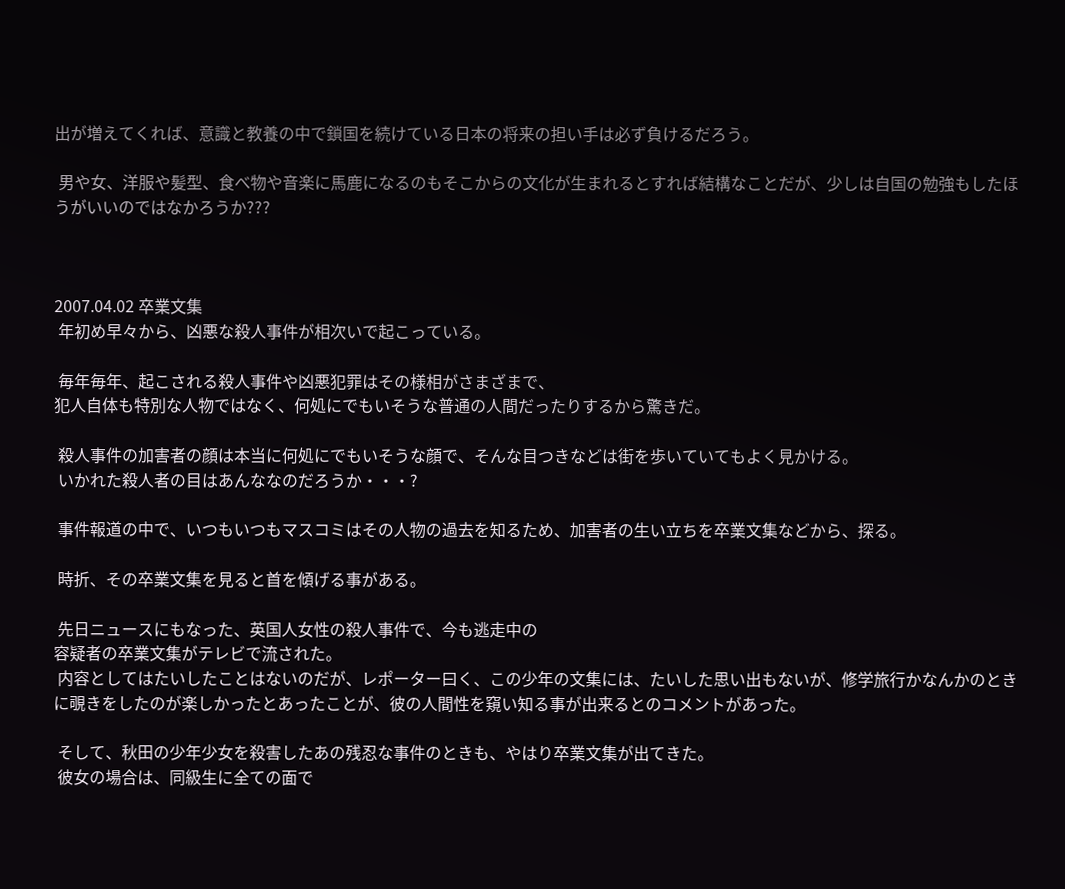出が増えてくれば、意識と教養の中で鎖国を続けている日本の将来の担い手は必ず負けるだろう。

 男や女、洋服や髪型、食べ物や音楽に馬鹿になるのもそこからの文化が生まれるとすれば結構なことだが、少しは自国の勉強もしたほうがいいのではなかろうか???



2007.04.02 卒業文集
 年初め早々から、凶悪な殺人事件が相次いで起こっている。

 毎年毎年、起こされる殺人事件や凶悪犯罪はその様相がさまざまで、
犯人自体も特別な人物ではなく、何処にでもいそうな普通の人間だったりするから驚きだ。

 殺人事件の加害者の顔は本当に何処にでもいそうな顔で、そんな目つきなどは街を歩いていてもよく見かける。
 いかれた殺人者の目はあんななのだろうか・・・?

 事件報道の中で、いつもいつもマスコミはその人物の過去を知るため、加害者の生い立ちを卒業文集などから、探る。

 時折、その卒業文集を見ると首を傾げる事がある。

 先日ニュースにもなった、英国人女性の殺人事件で、今も逃走中の
容疑者の卒業文集がテレビで流された。
 内容としてはたいしたことはないのだが、レポーター曰く、この少年の文集には、たいした思い出もないが、修学旅行かなんかのときに覗きをしたのが楽しかったとあったことが、彼の人間性を窺い知る事が出来るとのコメントがあった。

 そして、秋田の少年少女を殺害したあの残忍な事件のときも、やはり卒業文集が出てきた。
 彼女の場合は、同級生に全ての面で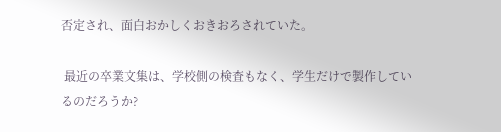否定され、面白おかしくおきおろされていた。

 最近の卒業文集は、学校側の検査もなく、学生だけで製作しているのだろうか?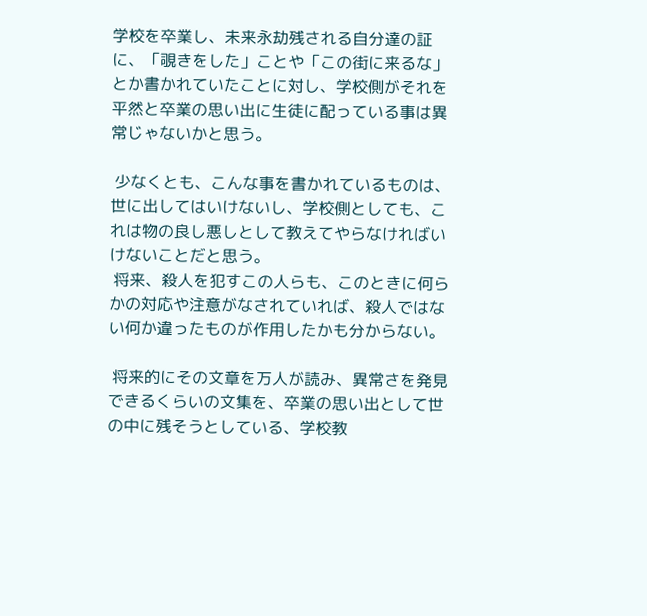学校を卒業し、未来永劫残される自分達の証に、「覗きをした」ことや「この街に来るな」とか書かれていたことに対し、学校側がそれを平然と卒業の思い出に生徒に配っている事は異常じゃないかと思う。

 少なくとも、こんな事を書かれているものは、世に出してはいけないし、学校側としても、これは物の良し悪しとして教えてやらなければいけないことだと思う。
 将来、殺人を犯すこの人らも、このときに何らかの対応や注意がなされていれば、殺人ではない何か違ったものが作用したかも分からない。

 将来的にその文章を万人が読み、異常さを発見できるくらいの文集を、卒業の思い出として世の中に残そうとしている、学校教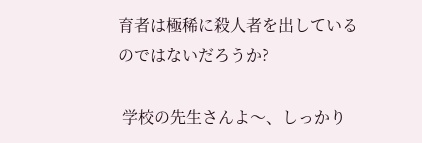育者は極稀に殺人者を出しているのではないだろうか?

 学校の先生さんよ〜、しっかり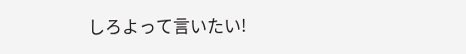しろよって言いたい!